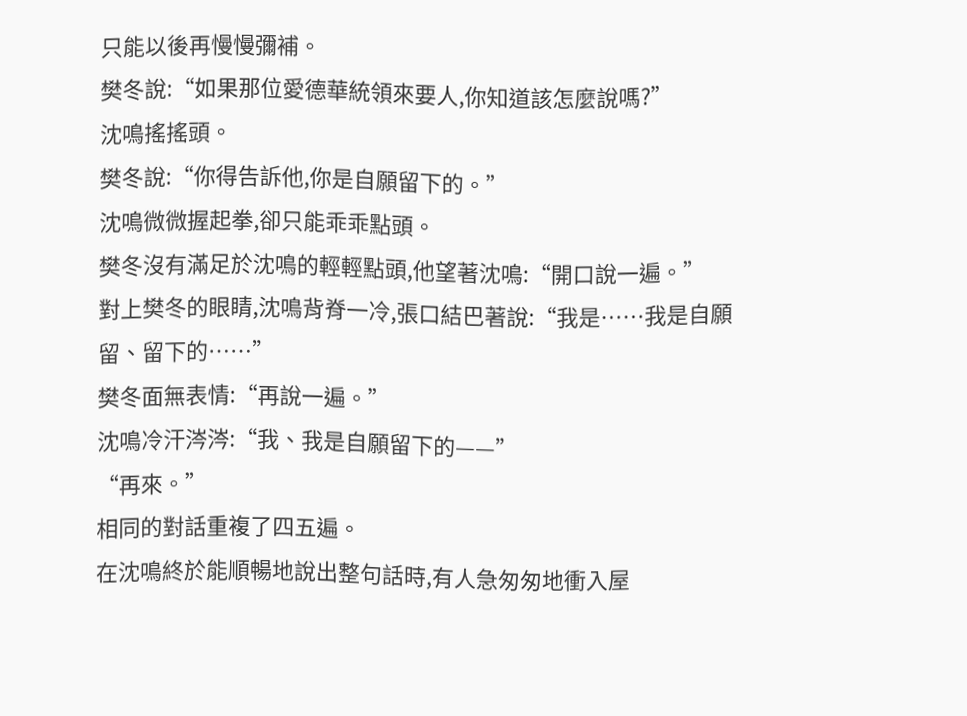只能以後再慢慢彌補。
樊冬說:“如果那位愛德華統領來要人,你知道該怎麼說嗎?”
沈鳴搖搖頭。
樊冬說:“你得告訴他,你是自願留下的。”
沈鳴微微握起拳,卻只能乖乖點頭。
樊冬沒有滿足於沈鳴的輕輕點頭,他望著沈鳴:“開口說一遍。”
對上樊冬的眼睛,沈鳴背脊一冷,張口結巴著說:“我是……我是自願留、留下的……”
樊冬面無表情:“再說一遍。”
沈鳴冷汗涔涔:“我、我是自願留下的——”
“再來。”
相同的對話重複了四五遍。
在沈鳴終於能順暢地說出整句話時,有人急匆匆地衝入屋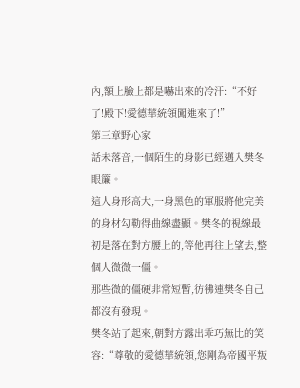內,額上臉上都是嚇出來的冷汗:“不好了!殿下!愛德華統領闖進來了!”
第三章野心家
話未落音,一個陌生的身影已經邁入樊冬眼簾。
這人身形高大,一身黑色的軍服將他完美的身材勾勒得曲線盡顯。樊冬的視線最初是落在對方腰上的,等他再往上望去,整個人微微一僵。
那些微的僵硬非常短暫,彷彿連樊冬自己都沒有發現。
樊冬站了起來,朝對方露出乖巧無比的笑容:“尊敬的愛德華統領,您剛為帝國平叛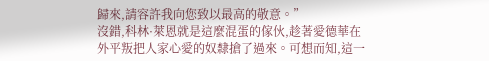歸來,請容許我向您致以最高的敬意。”
沒錯,科林·萊恩就是這麼混蛋的傢伙,趁著愛德華在外平叛把人家心愛的奴隸搶了過來。可想而知,這一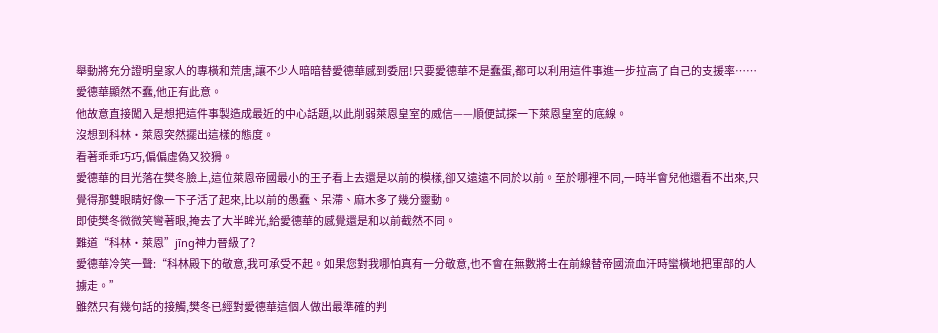舉動將充分證明皇家人的專橫和荒唐,讓不少人暗暗替愛德華感到委屈!只要愛德華不是蠢蛋,都可以利用這件事進一步拉高了自己的支援率……
愛德華顯然不蠢,他正有此意。
他故意直接闖入是想把這件事製造成最近的中心話題,以此削弱萊恩皇室的威信——順便試探一下萊恩皇室的底線。
沒想到科林·萊恩突然擺出這樣的態度。
看著乖乖巧巧,偏偏虛偽又狡猾。
愛德華的目光落在樊冬臉上,這位萊恩帝國最小的王子看上去還是以前的模樣,卻又遠遠不同於以前。至於哪裡不同,一時半會兒他還看不出來,只覺得那雙眼睛好像一下子活了起來,比以前的愚蠢、呆滯、麻木多了幾分靈動。
即使樊冬微微笑彎著眼,掩去了大半眸光,給愛德華的感覺還是和以前截然不同。
難道“科林·萊恩”jīng神力晉級了?
愛德華冷笑一聲:“科林殿下的敬意,我可承受不起。如果您對我哪怕真有一分敬意,也不會在無數將士在前線替帝國流血汗時蠻橫地把軍部的人擄走。”
雖然只有幾句話的接觸,樊冬已經對愛德華這個人做出最準確的判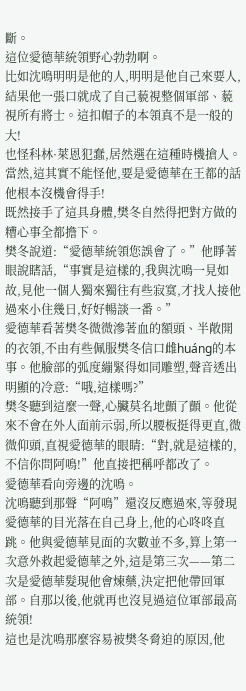斷。
這位愛德華統領野心勃勃啊。
比如沈鳴明明是他的人,明明是他自己來要人,結果他一張口就成了自己藐視整個軍部、藐視所有將士。這扣帽子的本領真不是一般的大!
也怪科林·萊恩犯蠢,居然選在這種時機搶人。當然,這其實不能怪他,要是愛德華在王都的話他根本沒機會得手!
既然接手了這具身體,樊冬自然得把對方做的糟心事全都擔下。
樊冬說道:“愛德華統領您誤會了。”他睜著眼說瞎話,“事實是這樣的,我與沈鳴一見如故,見他一個人獨來獨往有些寂寞,才找人接他過來小住幾日,好好暢談一番。”
愛德華看著樊冬微微滲著血的額頭、半敞開的衣領,不由有些佩服樊冬信口雌huáng的本事。他臉部的弧度繃緊得如同雕塑,聲音透出明顯的冷意:“哦,這樣嗎?”
樊冬聽到這麼一聲,心臟莫名地顫了顫。他從來不會在外人面前示弱,所以腰板挺得更直,微微仰頭,直視愛德華的眼睛:“對,就是這樣的,不信你問阿鳴!”他直接把稱呼都改了。
愛德華看向旁邊的沈鳴。
沈鳴聽到那聲“阿鳴”還沒反應過來,等發現愛德華的目光落在自己身上,他的心咚咚直跳。他與愛德華見面的次數並不多,算上第一次意外救起愛德華之外,這是第三次——第二次是愛德華髮現他會煉藥,決定把他帶回軍部。自那以後,他就再也沒見過這位軍部最高統領!
這也是沈鳴那麼容易被樊冬脅迫的原因,他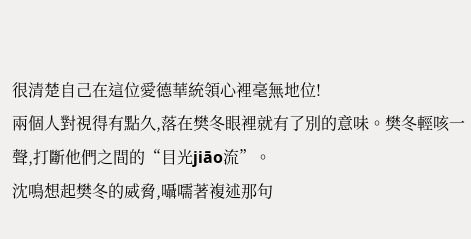很清楚自己在這位愛德華統領心裡毫無地位!
兩個人對視得有點久,落在樊冬眼裡就有了別的意味。樊冬輕咳一聲,打斷他們之間的“目光jiāo流”。
沈鳴想起樊冬的威脅,囁嚅著複述那句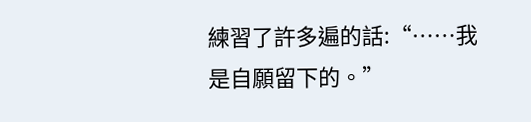練習了許多遍的話:“……我是自願留下的。”